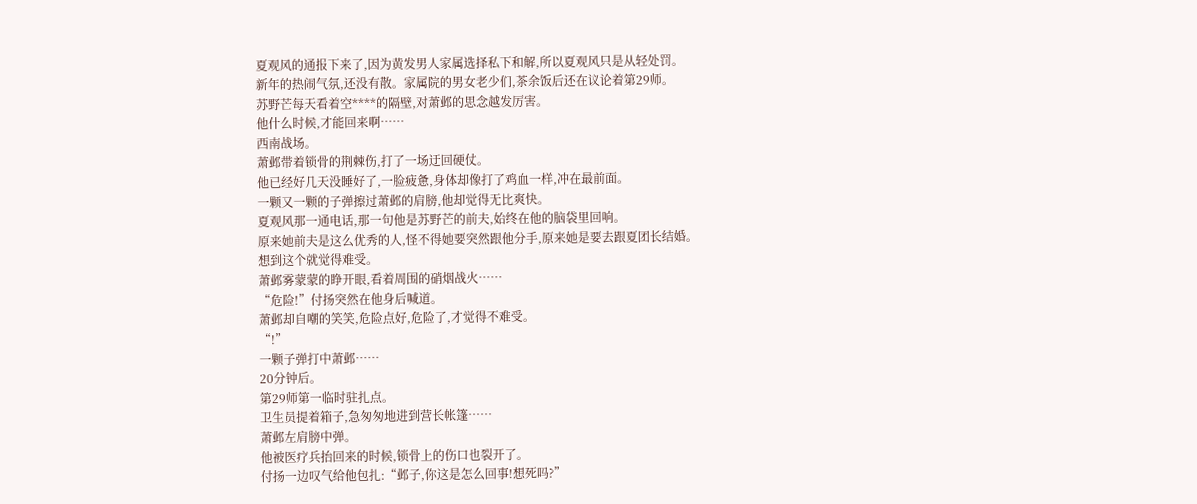夏观风的通报下来了,因为黄发男人家属选择私下和解,所以夏观风只是从轻处罚。
新年的热闹气氛,还没有散。家属院的男女老少们,茶余饭后还在议论着第29师。
苏野芒每天看着空****的隔壁,对萧邺的思念越发厉害。
他什么时候,才能回来啊……
西南战场。
萧邺带着锁骨的荆棘伤,打了一场迂回硬仗。
他已经好几天没睡好了,一脸疲惫,身体却像打了鸡血一样,冲在最前面。
一颗又一颗的子弹擦过萧邺的肩膀,他却觉得无比爽快。
夏观风那一通电话,那一句他是苏野芒的前夫,始终在他的脑袋里回响。
原来她前夫是这么优秀的人,怪不得她要突然跟他分手,原来她是要去跟夏团长结婚。
想到这个就觉得难受。
萧邺雾蒙蒙的睁开眼,看着周围的硝烟战火……
“危险!”付扬突然在他身后喊道。
萧邺却自嘲的笑笑,危险点好,危险了,才觉得不难受。
“!”
一颗子弹打中萧邺……
20分钟后。
第29师第一临时驻扎点。
卫生员提着箱子,急匆匆地进到营长帐篷……
萧邺左肩膀中弹。
他被医疗兵抬回来的时候,锁骨上的伤口也裂开了。
付扬一边叹气给他包扎:“邺子,你这是怎么回事!想死吗?”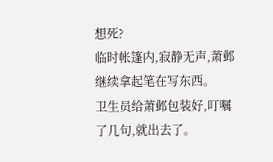想死?
临时帐篷内,寂静无声,萧邺继续拿起笔在写东西。
卫生员给萧邺包装好,叮嘱了几句,就出去了。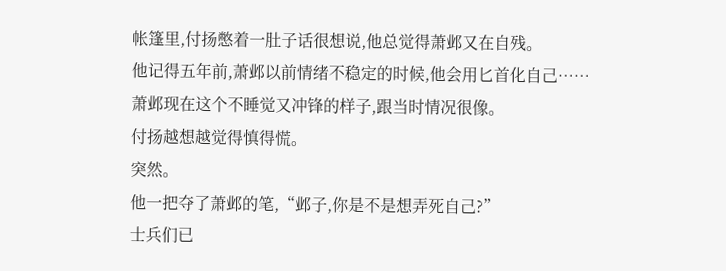帐篷里,付扬憋着一肚子话很想说,他总觉得萧邺又在自残。
他记得五年前,萧邺以前情绪不稳定的时候,他会用匕首化自己……
萧邺现在这个不睡觉又冲锋的样子,跟当时情况很像。
付扬越想越觉得慎得慌。
突然。
他一把夺了萧邺的笔,“邺子,你是不是想弄死自己?”
士兵们已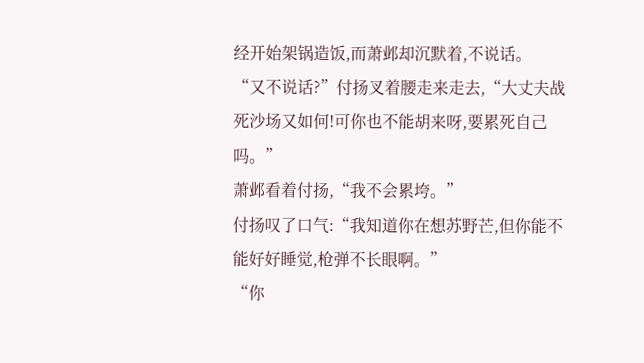经开始架锅造饭,而萧邺却沉默着,不说话。
“又不说话?”付扬叉着腰走来走去,“大丈夫战死沙场又如何!可你也不能胡来呀,要累死自己吗。”
萧邺看着付扬,“我不会累垮。”
付扬叹了口气:“我知道你在想苏野芒,但你能不能好好睡觉,枪弹不长眼啊。”
“你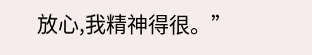放心,我精神得很。”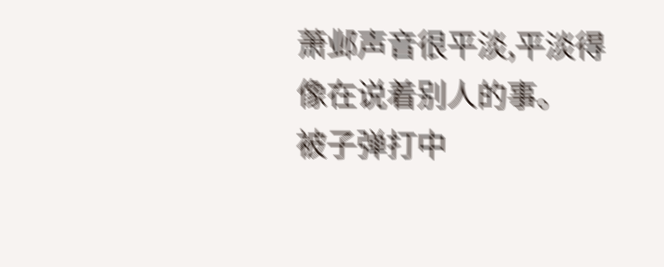萧邺声音很平淡,平淡得像在说着别人的事。
被子弹打中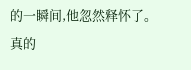的一瞬间,他忽然释怀了。
真的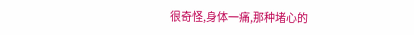很奇怪,身体一痛,那种堵心的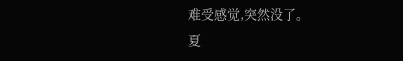难受感觉,突然没了。
夏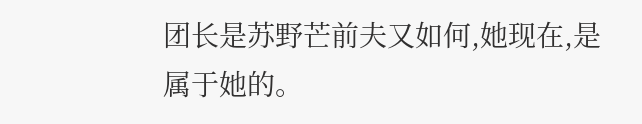团长是苏野芒前夫又如何,她现在,是属于她的。